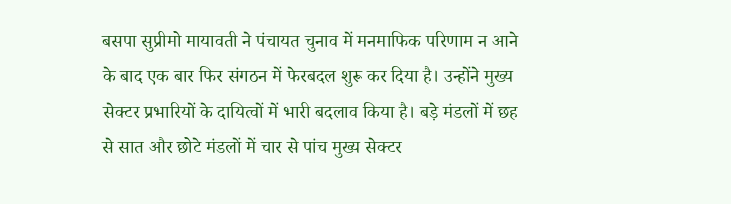बसपा सुप्रीमो मायावती ने पंचायत चुनाव में मनमाफिक परिणाम न आने के बाद एक बार फिर संगठन में फेरबदल शुरू कर दिया है। उन्होंने मुख्य सेक्टर प्रभारियों के दायित्वों में भारी बदलाव किया है। बड़े मंडलों में छह से सात और छोटे मंडलों में चार से पांच मुख्य सेक्टर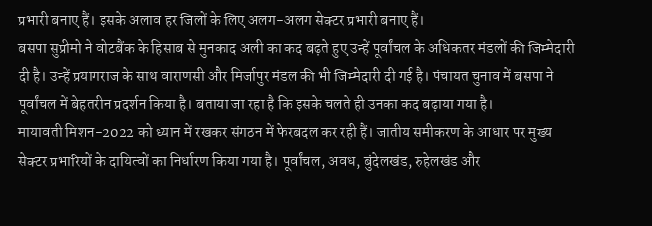प्रभारी बनाए हैं। इसके अलाव हर जिलों के लिए अलग-अलग सेक्टर प्रभारी बनाए हैं।
बसपा सुप्रीमो ने वोटबैंक के हिसाब से मुनकाद अली का कद बढ़ते हुए उन्हें पूर्वांचल के अधिकतर मंडलों की जिम्मेदारी दी है। उन्हें प्रयागराज के साथ वाराणसी और मिर्जापुर मंडल की भी जिम्मेदारी दी गई है। पंचायत चुनाव में बसपा ने पूर्वांचल में बेहतरीन प्रदर्शन किया है। बताया जा रहा है कि इसके चलते ही उनका कद बढ़ाया गया है।
मायावती मिशन-2022 को ध्यान में रखकर संगठन में फेरबदल कर रही हैं। जातीय समीकरण के आधार पर मुख्य सेक्टर प्रभारियों के दायित्वों का निर्धारण किया गया है। पूर्वांचल, अवध, बुंदेलखंड, रुहेलखंड और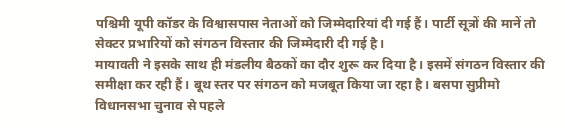पश्चिमी यूपी कॉडर के विश्वासपास नेताओं को जिम्मेदारियां दी गई हैं। पार्टी सूत्रों की मानें तो सेक्टर प्रभारियों को संगठन विस्तार की जिम्मेदारी दी गई है।
मायावती ने इसके साथ ही मंडलीय बैठकों का दौर शुरू कर दिया है। इसमें संगठन विस्तार की समीक्षा कर रही हैं। बूथ स्तर पर संगठन को मजबूत किया जा रहा है। बसपा सुप्रीमो विधानसभा चुनाव से पहले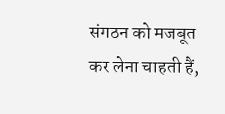संगठन को मजबूत कर लेना चाहती हैं,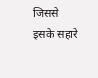जिससे इसके सहारे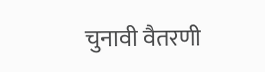चुनावी वैतरणी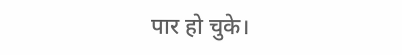पार हो चुके।